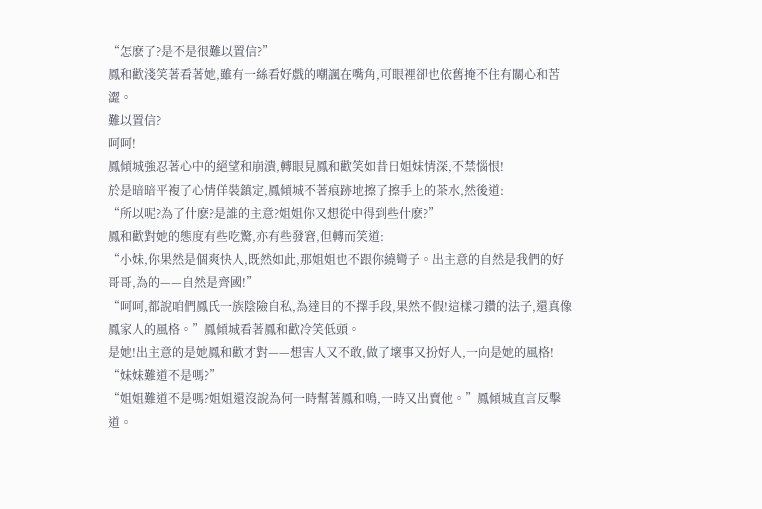“怎麽了?是不是很難以置信?”
鳳和歡淺笑著看著她,雖有一絲看好戲的嘲諷在嘴角,可眼裡卻也依舊掩不住有關心和苦澀。
難以置信?
呵呵!
鳳傾城強忍著心中的絕望和崩潰,轉眼見鳳和歡笑如昔日姐妹情深,不禁惱恨!
於是暗暗平複了心情佯裝鎮定,鳳傾城不著痕跡地擦了擦手上的茶水,然後道:
“所以呢?為了什麽?是誰的主意?姐姐你又想從中得到些什麽?”
鳳和歡對她的態度有些吃驚,亦有些發窘,但轉而笑道:
“小妹,你果然是個爽快人,既然如此,那姐姐也不跟你繞彎子。出主意的自然是我們的好哥哥,為的——自然是齊國!”
“呵呵,都說咱們鳳氏一族陰險自私,為達目的不擇手段,果然不假!這樣刁鑽的法子,還真像鳳家人的風格。”鳳傾城看著鳳和歡冷笑低頭。
是她!出主意的是她鳳和歡才對——想害人又不敢,做了壞事又扮好人,一向是她的風格!
“妹妹難道不是嗎?”
“姐姐難道不是嗎?姐姐還沒說為何一時幫著鳳和鳴,一時又出賣他。”鳳傾城直言反擊道。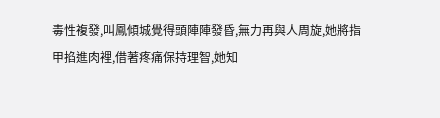毒性複發,叫鳳傾城覺得頭陣陣發昏,無力再與人周旋,她將指甲掐進肉裡,借著疼痛保持理智,她知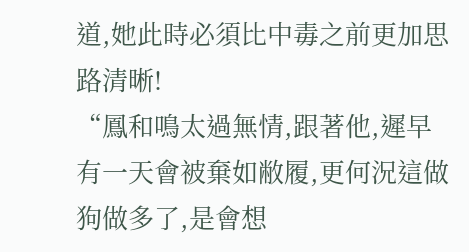道,她此時必須比中毒之前更加思路清晰!
“鳳和鳴太過無情,跟著他,遲早有一天會被棄如敝履,更何況這做狗做多了,是會想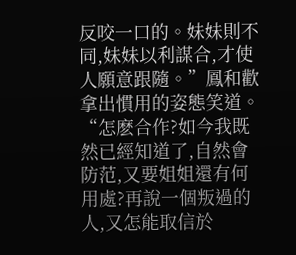反咬一口的。妹妹則不同,妹妹以利謀合,才使人願意跟隨。”鳳和歡拿出慣用的姿態笑道。
“怎麽合作?如今我既然已經知道了,自然會防范,又要姐姐還有何用處?再說一個叛過的人,又怎能取信於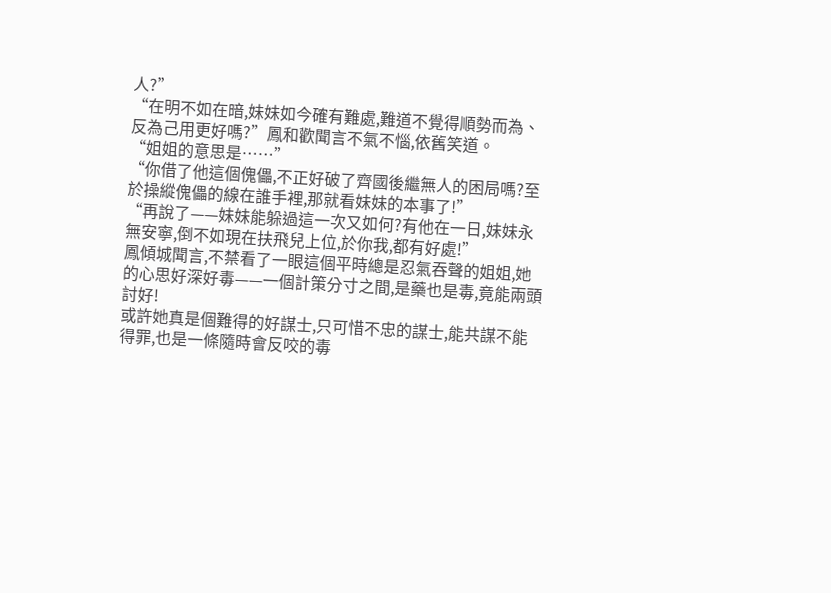人?”
“在明不如在暗,妹妹如今確有難處,難道不覺得順勢而為、反為己用更好嗎?”鳳和歡聞言不氣不惱,依舊笑道。
“姐姐的意思是……”
“你借了他這個傀儡,不正好破了齊國後繼無人的困局嗎?至於操縱傀儡的線在誰手裡,那就看妹妹的本事了!”
“再說了——妹妹能躲過這一次又如何?有他在一日,妹妹永無安寧,倒不如現在扶飛兒上位,於你我,都有好處!”
鳳傾城聞言,不禁看了一眼這個平時總是忍氣吞聲的姐姐,她的心思好深好毒——一個計策分寸之間,是藥也是毒,竟能兩頭討好!
或許她真是個難得的好謀士,只可惜不忠的謀士,能共謀不能得罪,也是一條隨時會反咬的毒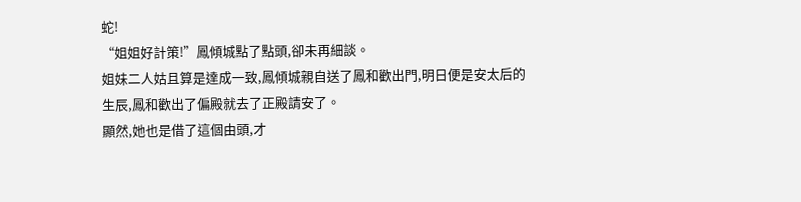蛇!
“姐姐好計策!”鳳傾城點了點頭,卻未再細談。
姐妹二人姑且算是達成一致,鳳傾城親自送了鳳和歡出門,明日便是安太后的生辰,鳳和歡出了偏殿就去了正殿請安了。
顯然,她也是借了這個由頭,才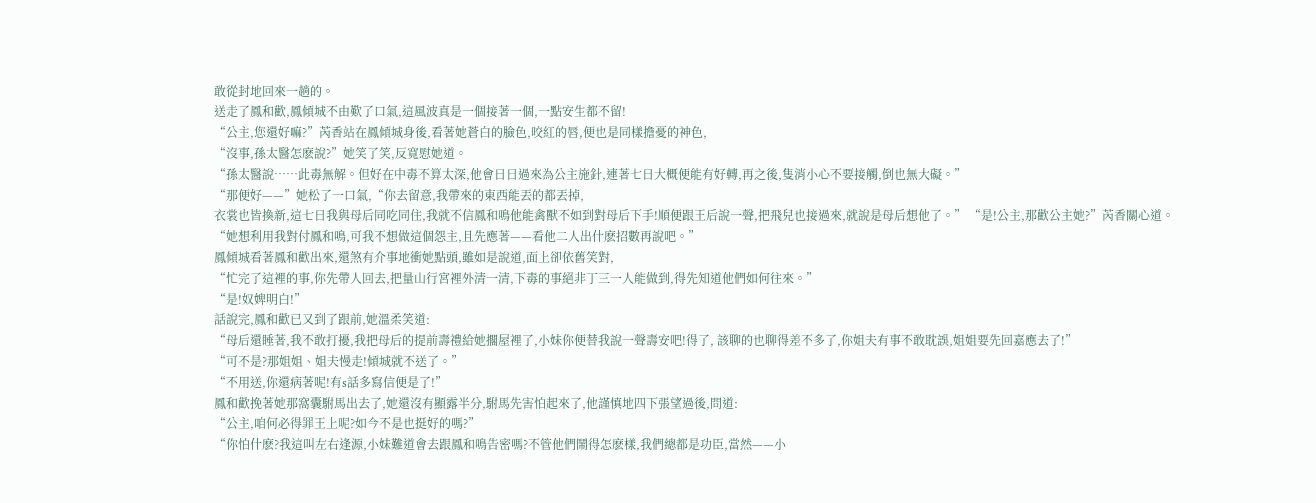敢從封地回來一趟的。
送走了鳳和歡,鳳傾城不由歎了口氣,這風波真是一個接著一個,一點安生都不留!
“公主,您還好嘛?”芮香站在鳳傾城身後,看著她蒼白的臉色,咬紅的唇,便也是同樣擔憂的神色,
“沒事,孫太醫怎麽說?”她笑了笑,反寬慰她道。
“孫太醫說……此毒無解。但好在中毒不算太深,他會日日過來為公主施針,連著七日大概便能有好轉,再之後,隻消小心不要接觸,倒也無大礙。”
“那便好——”她松了一口氣,“你去留意,我帶來的東西能丟的都丟掉,
衣裳也皆換新,這七日我與母后同吃同住,我就不信鳳和鳴他能禽獸不如到對母后下手!順便跟王后說一聲,把飛兒也接過來,就說是母后想他了。” “是!公主,那歡公主她?”芮香關心道。
“她想利用我對付鳳和鳴,可我不想做這個怨主,且先應著——看他二人出什麽招數再說吧。”
鳳傾城看著鳳和歡出來,還煞有介事地衝她點頭,雖如是說道,面上卻依舊笑對,
“忙完了這裡的事,你先帶人回去,把量山行宮裡外清一清,下毒的事絕非丁三一人能做到,得先知道他們如何往來。”
“是!奴婢明白!”
話說完,鳳和歡已又到了跟前,她溫柔笑道:
“母后還睡著,我不敢打擾,我把母后的提前壽禮給她擱屋裡了,小妹你便替我說一聲壽安吧!得了, 該聊的也聊得差不多了,你姐夫有事不敢耽誤,姐姐要先回嘉應去了!”
“可不是?那姐姐、姐夫慢走!傾城就不送了。”
“不用送,你還病著呢!有s話多寫信便是了!”
鳳和歡挽著她那窩囊駙馬出去了,她還沒有顯露半分,駙馬先害怕起來了,他謹慎地四下張望過後,問道:
“公主,咱何必得罪王上呢?如今不是也挺好的嗎?”
“你怕什麽?我這叫左右逢源,小妹難道會去跟鳳和鳴告密嗎?不管他們鬧得怎麽樣,我們總都是功臣,當然——小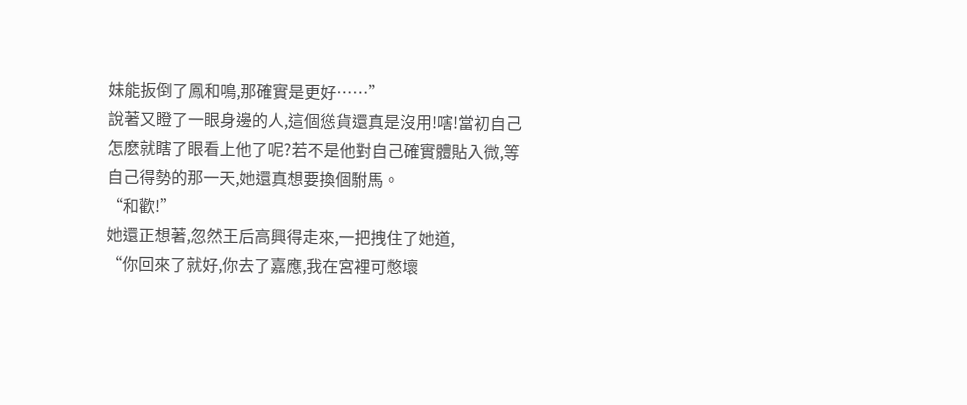妹能扳倒了鳳和鳴,那確實是更好……”
說著又瞪了一眼身邊的人,這個慫貨還真是沒用!嗐!當初自己怎麽就瞎了眼看上他了呢?若不是他對自己確實體貼入微,等自己得勢的那一天,她還真想要換個駙馬。
“和歡!”
她還正想著,忽然王后高興得走來,一把拽住了她道,
“你回來了就好,你去了嘉應,我在宮裡可憋壞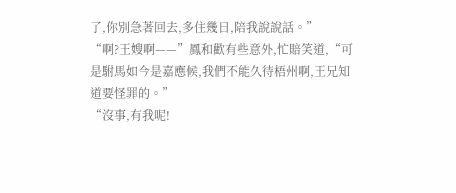了,你別急著回去,多住幾日,陪我說說話。”
“啊?王嫂啊——”鳳和歡有些意外,忙賠笑道,“可是駙馬如今是嘉應候,我們不能久待梧州啊,王兄知道要怪罪的。”
“沒事,有我呢!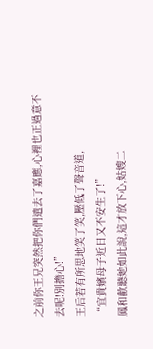之前你王兄突然把你們遣去了嘉應,心裡也正過意不去呢!別擔心!”
王后若有所思地笑了笑,壓低了聲音道,
“宜貴嬪母子近日又不安生了!”
鳳和歡聽她如此說,這才放下心,姑嫂二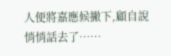人便將嘉應候撇下,顧自說悄悄話去了……